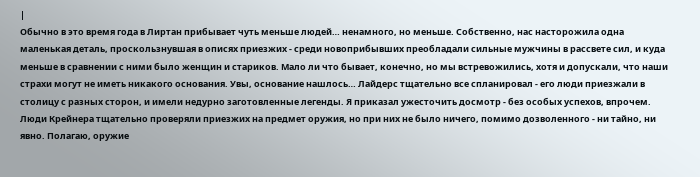|
Обычно в это время года в Лиртан прибывает чуть меньше людей… ненамного, но меньше. Собственно, нас насторожила одна маленькая деталь, проскользнувшая в описях приезжих - среди новоприбывших преобладали сильные мужчины в рассвете сил, и куда меньше в сравнении с ними было женщин и стариков. Мало ли что бывает, конечно, но мы встревожились, хотя и допускали, что наши страхи могут не иметь никакого основания. Увы, основание нашлось… Лайдерс тщательно все спланировал - его люди приезжали в столицу с разных сторон, и имели недурно заготовленные легенды. Я приказал ужесточить досмотр - без особых успехов, впрочем. Люди Крейнера тщательно проверяли приезжих на предмет оружия, но при них не было ничего, помимо дозволенного - ни тайно, ни явно. Полагаю, оружие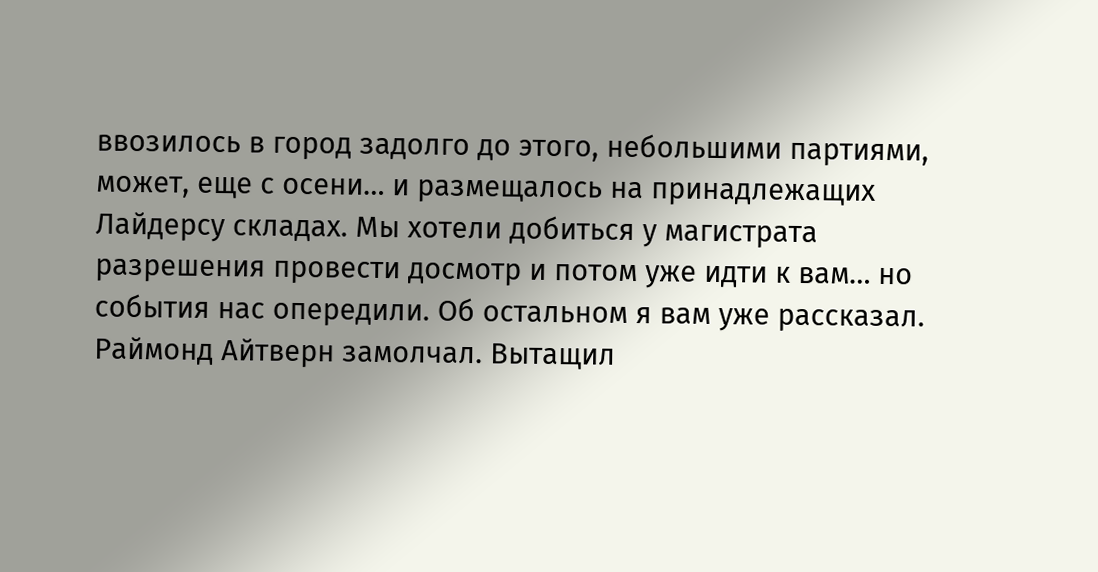ввозилось в город задолго до этого, небольшими партиями, может, еще с осени… и размещалось на принадлежащих Лайдерсу складах. Мы хотели добиться у магистрата разрешения провести досмотр и потом уже идти к вам… но события нас опередили. Об остальном я вам уже рассказал.
Раймонд Айтверн замолчал. Вытащил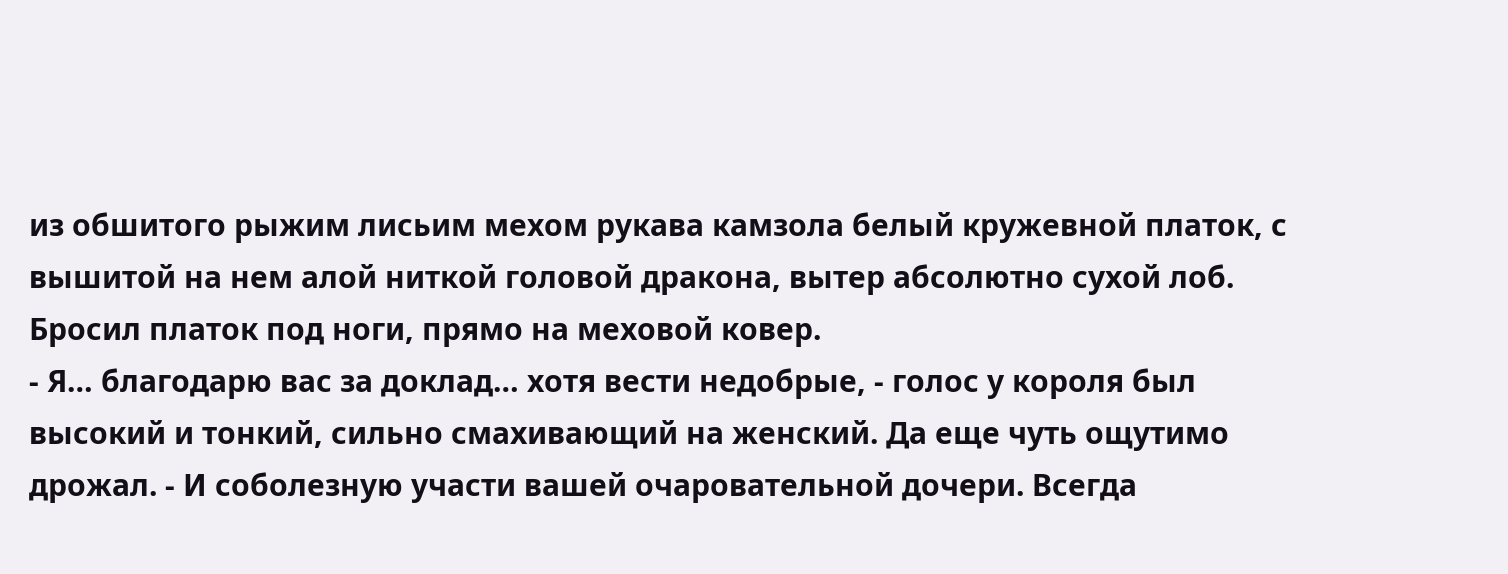из обшитого рыжим лисьим мехом рукава камзола белый кружевной платок, с вышитой на нем алой ниткой головой дракона, вытер абсолютно сухой лоб. Бросил платок под ноги, прямо на меховой ковер.
- Я… благодарю вас за доклад… хотя вести недобрые, - голос у короля был высокий и тонкий, сильно смахивающий на женский. Да еще чуть ощутимо дрожал. - И соболезную участи вашей очаровательной дочери. Всегда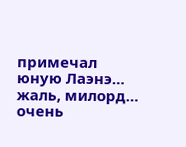примечал юную Лаэнэ… жаль, милорд… очень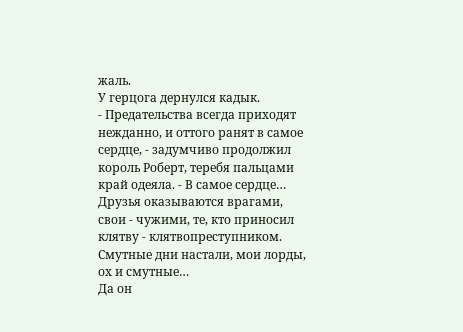жаль.
У герцога дернулся кадык.
- Предательства всегда приходят нежданно, и оттого ранят в самое сердце, - задумчиво продолжил король Роберт, теребя пальцами край одеяла. - В самое сердце… Друзья оказываются врагами, свои - чужими, те, кто приносил клятву - клятвопреступником. Смутные дни настали, мои лорды, ох и смутные…
Да он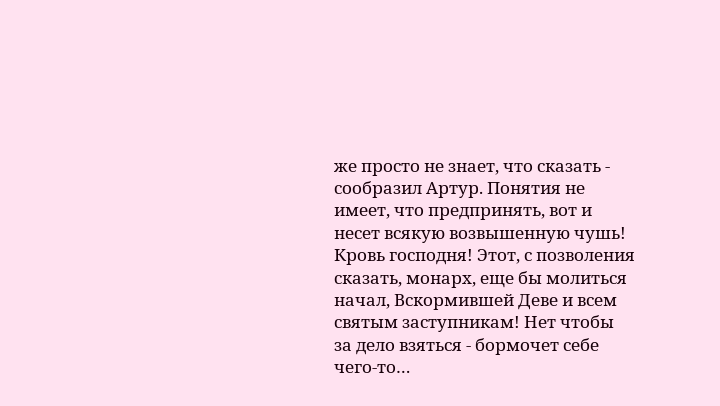же просто не знает, что сказать - сообразил Артур. Понятия не имеет, что предпринять, вот и несет всякую возвышенную чушь! Кровь господня! Этот, с позволения сказать, монарх, еще бы молиться начал, Вскормившей Деве и всем святым заступникам! Нет чтобы за дело взяться - бормочет себе чего-то…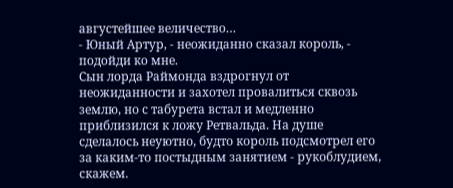августейшее величество…
- Юный Артур, - неожиданно сказал король, - подойди ко мне.
Сын лорда Раймонда вздрогнул от неожиданности и захотел провалиться сквозь землю, но с табурета встал и медленно приблизился к ложу Ретвальда. На душе сделалось неуютно, будто король подсмотрел его за каким-то постыдным занятием - рукоблудием, скажем.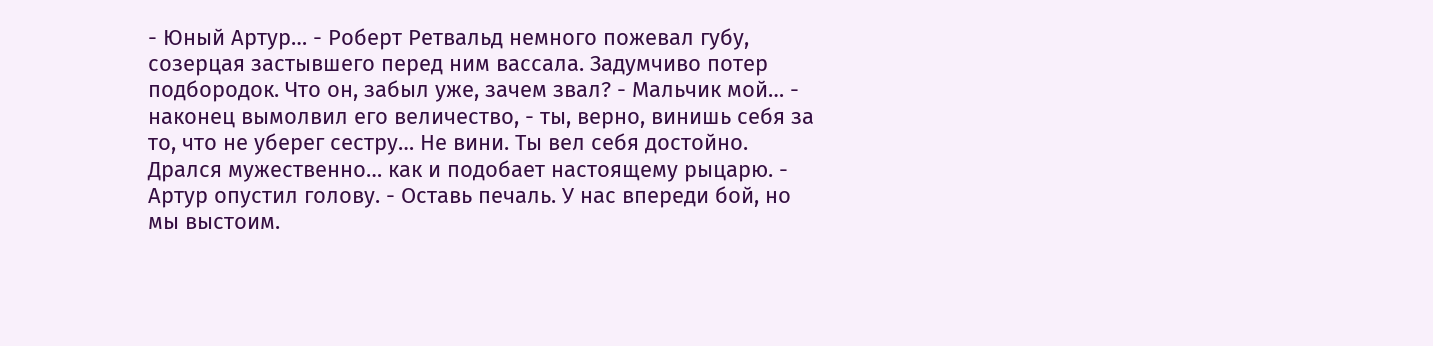- Юный Артур… - Роберт Ретвальд немного пожевал губу, созерцая застывшего перед ним вассала. Задумчиво потер подбородок. Что он, забыл уже, зачем звал? - Мальчик мой… - наконец вымолвил его величество, - ты, верно, винишь себя за то, что не уберег сестру… Не вини. Ты вел себя достойно. Дрался мужественно… как и подобает настоящему рыцарю. - Артур опустил голову. - Оставь печаль. У нас впереди бой, но мы выстоим.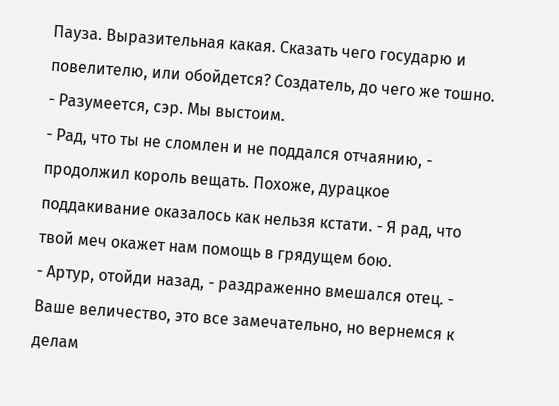Пауза. Выразительная какая. Сказать чего государю и повелителю, или обойдется? Создатель, до чего же тошно.
- Разумеется, сэр. Мы выстоим.
- Рад, что ты не сломлен и не поддался отчаянию, - продолжил король вещать. Похоже, дурацкое поддакивание оказалось как нельзя кстати. - Я рад, что твой меч окажет нам помощь в грядущем бою.
- Артур, отойди назад, - раздраженно вмешался отец. - Ваше величество, это все замечательно, но вернемся к делам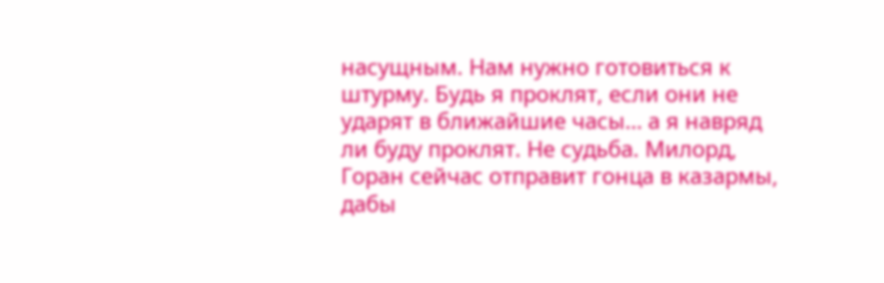насущным. Нам нужно готовиться к штурму. Будь я проклят, если они не ударят в ближайшие часы… а я навряд ли буду проклят. Не судьба. Милорд, Горан сейчас отправит гонца в казармы, дабы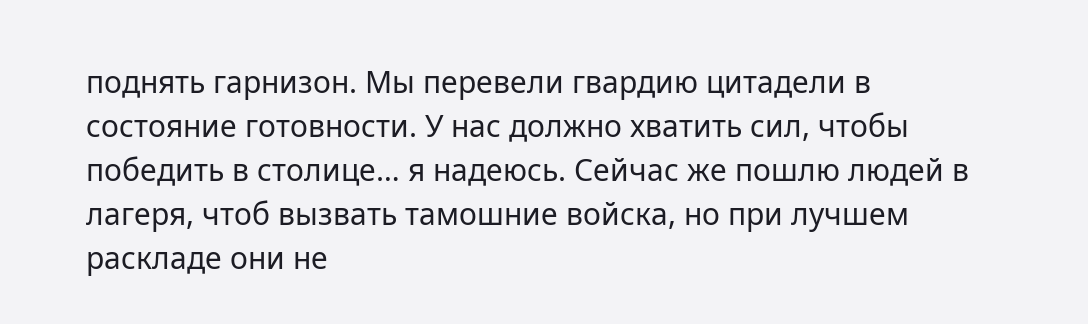поднять гарнизон. Мы перевели гвардию цитадели в состояние готовности. У нас должно хватить сил, чтобы победить в столице… я надеюсь. Сейчас же пошлю людей в лагеря, чтоб вызвать тамошние войска, но при лучшем раскладе они не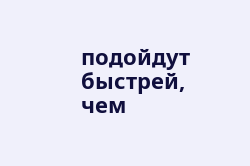подойдут быстрей, чем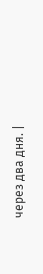через два дня. |